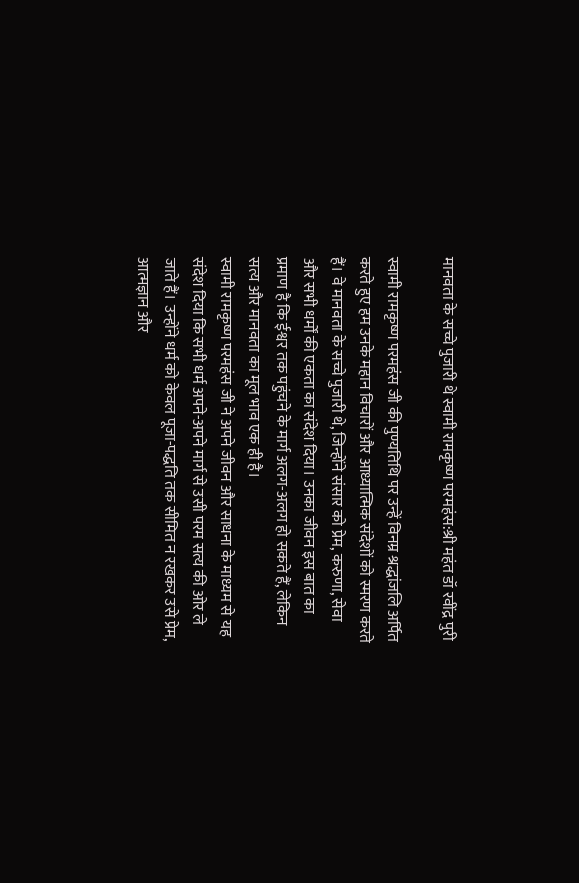मानवता के सच्चे पुजारी थे स्वामी रामकृष्ण परमहंस:श्री महंत डॉ रवींद्र पुरी

स्वामी रामकृष्ण परमहंस जी की पुण्यतिथि पर उन्हें विनम्र श्रद्धांजलि अर्पित करते हुए हम उनके महान विचारों और आध्यात्मिक संदेशों को स्मरण करते हैं। वे मानवता के सच्चे पुजारी थे, जिन्होंने संसार को प्रेम, करुणा, सेवा और सभी धर्मों की एकता का संदेश दिया। उनका जीवन इस बात का प्रमाण है कि ईश्वर तक पहुंचने के मार्ग अलग-अलग हो सकते हैं, लेकिन सत्य और मानवता का मूल भाव एक ही है।
स्वामी रामकृष्ण परमहंस जी ने अपने जीवन और साधना के माध्यम से यह संदेश दिया कि सभी धर्म अपने-अपने मार्ग से उसी परम सत्य की ओर ले जाते हैं। उन्होंने धर्म को केवल पूजा-पद्धति तक सीमित न रखकर उसे प्रेम, आत्मज्ञान और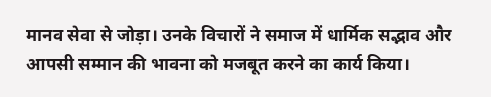मानव सेवा से जोड़ा। उनके विचारों ने समाज में धार्मिक सद्भाव और आपसी सम्मान की भावना को मजबूत करने का कार्य किया।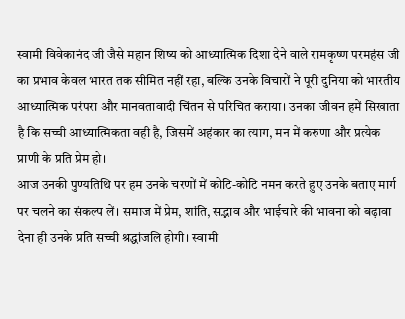स्वामी विवेकानंद जी जैसे महान शिष्य को आध्यात्मिक दिशा देने वाले रामकृष्ण परमहंस जी का प्रभाव केवल भारत तक सीमित नहीं रहा, बल्कि उनके विचारों ने पूरी दुनिया को भारतीय आध्यात्मिक परंपरा और मानवतावादी चिंतन से परिचित कराया। उनका जीवन हमें सिखाता है कि सच्ची आध्यात्मिकता वही है, जिसमें अहंकार का त्याग, मन में करुणा और प्रत्येक प्राणी के प्रति प्रेम हो।
आज उनकी पुण्यतिथि पर हम उनके चरणों में कोटि-कोटि नमन करते हुए उनके बताए मार्ग पर चलने का संकल्प लें। समाज में प्रेम, शांति, सद्भाव और भाईचारे की भावना को बढ़ावा देना ही उनके प्रति सच्ची श्रद्धांजलि होगी। स्वामी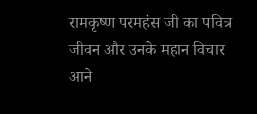रामकृष्ण परमहंस जी का पवित्र जीवन और उनके महान विचार आने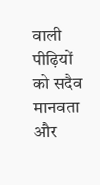वाली पीढ़ियों को सदैव मानवता और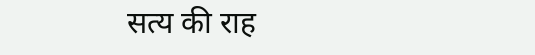सत्य की राह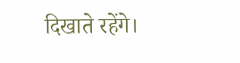दिखाते रहेंगे।